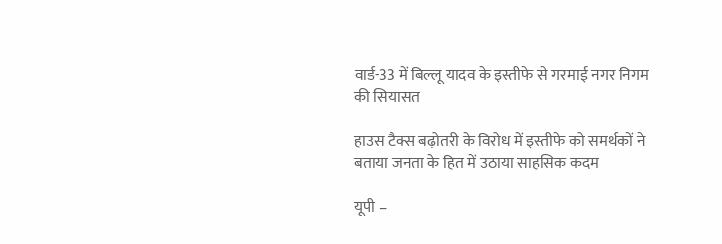वार्ड-33 में बिल्लू यादव के इस्तीफे से गरमाई नगर निगम की सियासत

हाउस टैक्स बढ़ोतरी के विरोध में इस्तीफे को समर्थकों ने बताया जनता के हित में उठाया साहसिक कदम

यूपी –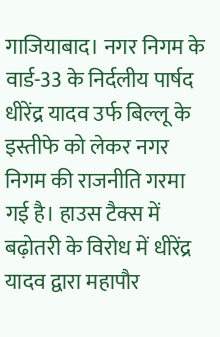गाजियाबाद। नगर निगम के वार्ड-33 के निर्दलीय पार्षद धीरेंद्र यादव उर्फ बिल्लू के इस्तीफे को लेकर नगर निगम की राजनीति गरमा गई है। हाउस टैक्स में बढ़ोतरी के विरोध में धीरेंद्र यादव द्वारा महापौर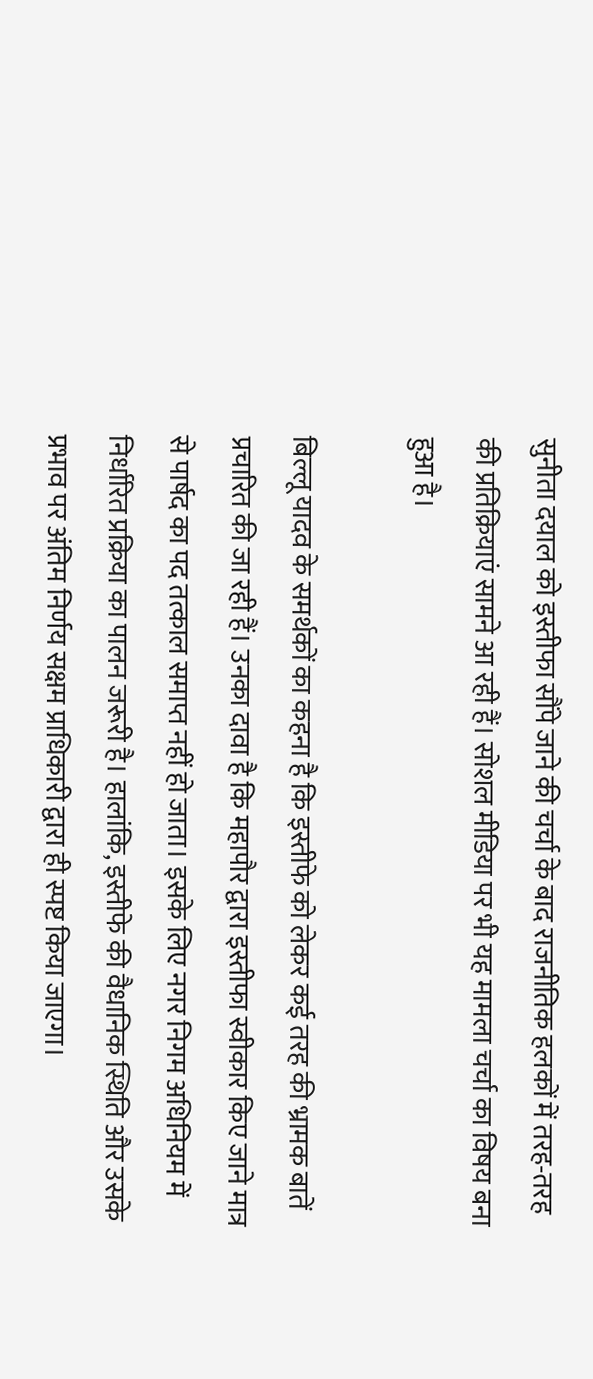सुनीता दयाल को इस्तीफा सौंपे जाने की चर्चा के बाद राजनीतिक हलकों में तरह-तरह की प्रतिक्रियाएं सामने आ रही हैं। सोशल मीडिया पर भी यह मामला चर्चा का विषय बना हुआ है।

बिल्लू यादव के समर्थकों का कहना है कि इस्तीफे को लेकर कई तरह की भ्रामक बातें प्रचारित की जा रही हैं। उनका दावा है कि महापौर द्वारा इस्तीफा स्वीकार किए जाने मात्र से पार्षद का पद तत्काल समाप्त नहीं हो जाता। इसके लिए नगर निगम अधिनियम में निर्धारित प्रक्रिया का पालन जरूरी है। हालांकि, इस्तीफे की वैधानिक स्थिति और उसके प्रभाव पर अंतिम निर्णय सक्षम प्राधिकारी द्वारा ही स्पष्ट किया जाएगा।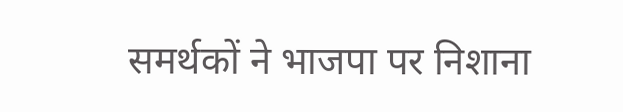समर्थकों ने भाजपा पर निशाना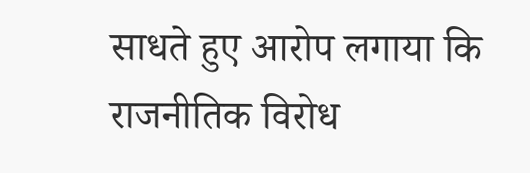साधते हुए आरोप लगाया कि राजनीतिक विरोध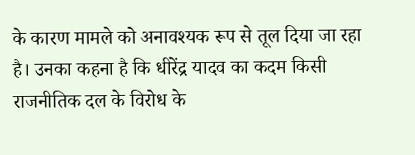के कारण मामले को अनावश्यक रूप से तूल दिया जा रहा है। उनका कहना है कि धीरेंद्र यादव का कदम किसी राजनीतिक दल के विरोध के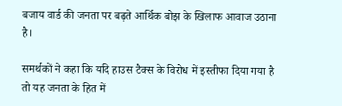बजाय वार्ड की जनता पर बढ़ते आर्थिक बोझ के खिलाफ आवाज उठाना है।

समर्थकों ने कहा कि यदि हाउस टैक्स के विरोध में इस्तीफा दिया गया है तो यह जनता के हित में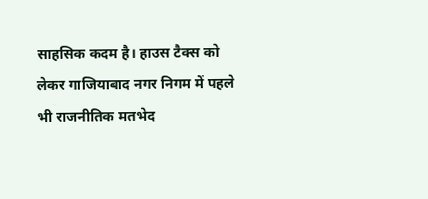साहसिक कदम है। हाउस टैक्स को लेकर गाजियाबाद नगर निगम में पहले भी राजनीतिक मतभेद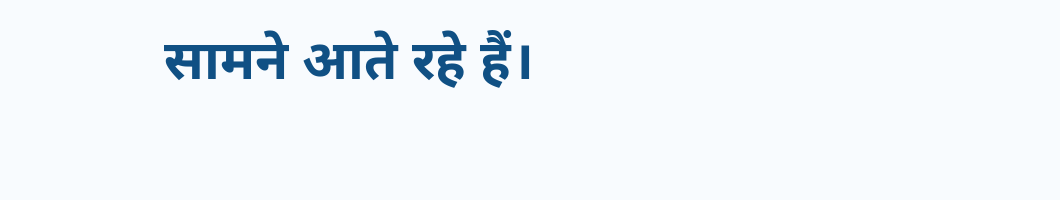सामने आते रहे हैं।